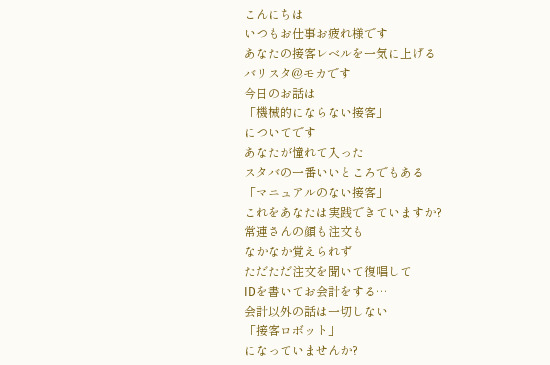こんにちは
いつもお仕事お疲れ様です
あなたの接客レベルを一気に上げる
バリスタ@モカです
今日のお話は
「機械的にならない接客」
についてです
あなたが憧れて入った
スタバの一番いいところでもある
「マニュアルのない接客」
これをあなたは実践できていますか?
常連さんの顔も注文も
なかなか覚えられず
ただただ注文を聞いて復唱して
IDを書いてお会計をする…
会計以外の話は一切しない
「接客ロボット」
になっていませんか?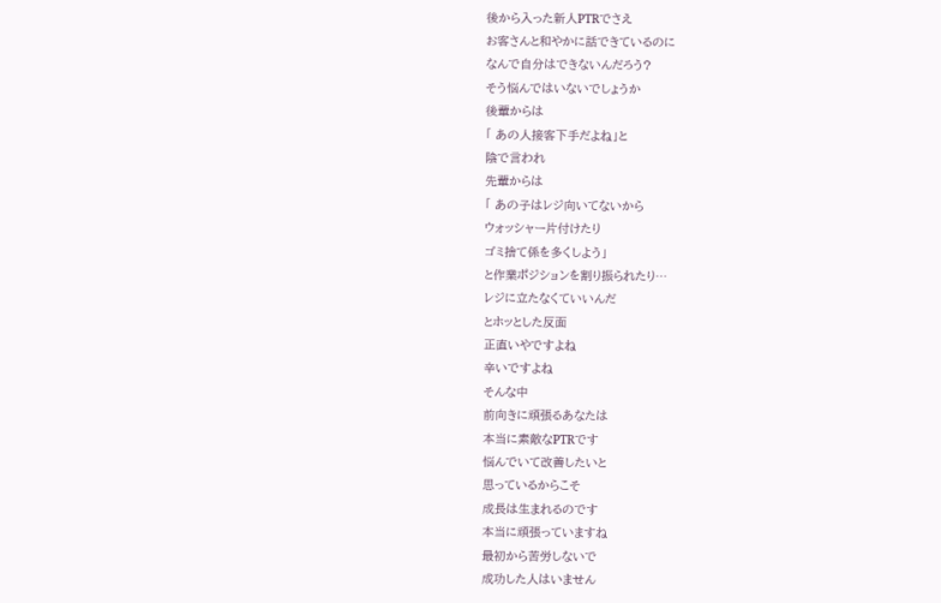後から入った新人PTRでさえ
お客さんと和やかに話できているのに
なんで自分はできないんだろう?
そう悩んではいないでしょうか
後輩からは
「 あの人接客下手だよね」と
陰で言われ
先輩からは
「 あの子はレジ向いてないから
ウォッシャー片付けたり
ゴミ捨て係を多くしよう」
と作業ポジションを割り振られたり…
レジに立たなくていいんだ
とホッとした反面
正直いやですよね
辛いですよね
そんな中
前向きに頑張るあなたは
本当に素敵なPTRです
悩んでいて改善したいと
思っているからこそ
成長は生まれるのです
本当に頑張っていますね
最初から苦労しないで
成功した人はいません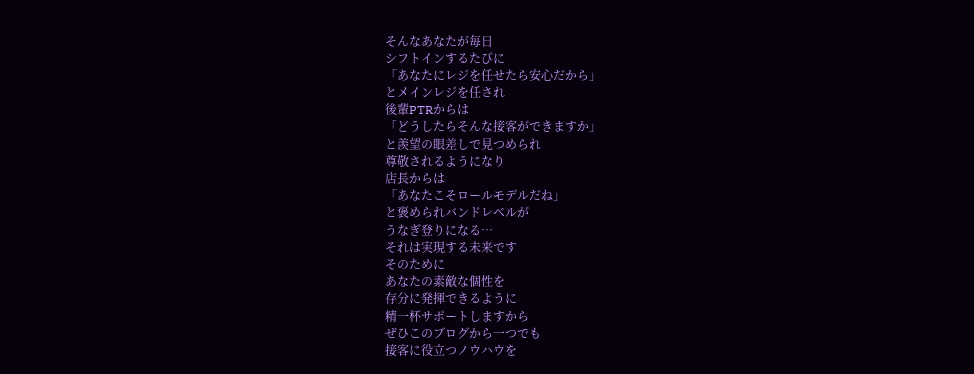そんなあなたが毎日
シフトインするたびに
「あなたにレジを任せたら安心だから」
とメインレジを任され
後輩PTRからは
「どうしたらそんな接客ができますか」
と羨望の眼差しで見つめられ
尊敬されるようになり
店長からは
「あなたこそロールモデルだね」
と褒められバンドレベルが
うなぎ登りになる…
それは実現する未来です
そのために
あなたの素敵な個性を
存分に発揮できるように
精一杯サポートしますから
ぜひこのブログから一つでも
接客に役立つノウハウを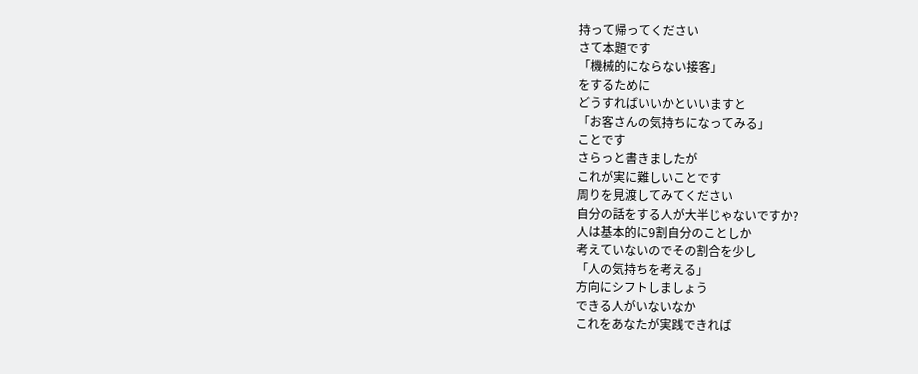持って帰ってください
さて本題です
「機械的にならない接客」
をするために
どうすればいいかといいますと
「お客さんの気持ちになってみる」
ことです
さらっと書きましたが
これが実に難しいことです
周りを見渡してみてください
自分の話をする人が大半じゃないですか?
人は基本的に9割自分のことしか
考えていないのでその割合を少し
「人の気持ちを考える」
方向にシフトしましょう
できる人がいないなか
これをあなたが実践できれば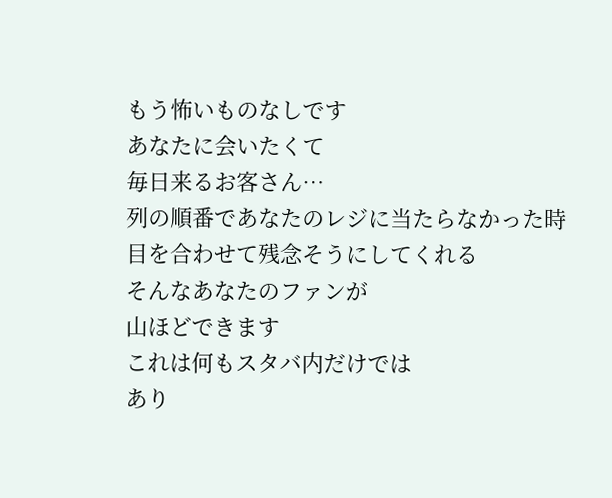もう怖いものなしです
あなたに会いたくて
毎日来るお客さん…
列の順番であなたのレジに当たらなかった時
目を合わせて残念そうにしてくれる
そんなあなたのファンが
山ほどできます
これは何もスタバ内だけでは
あり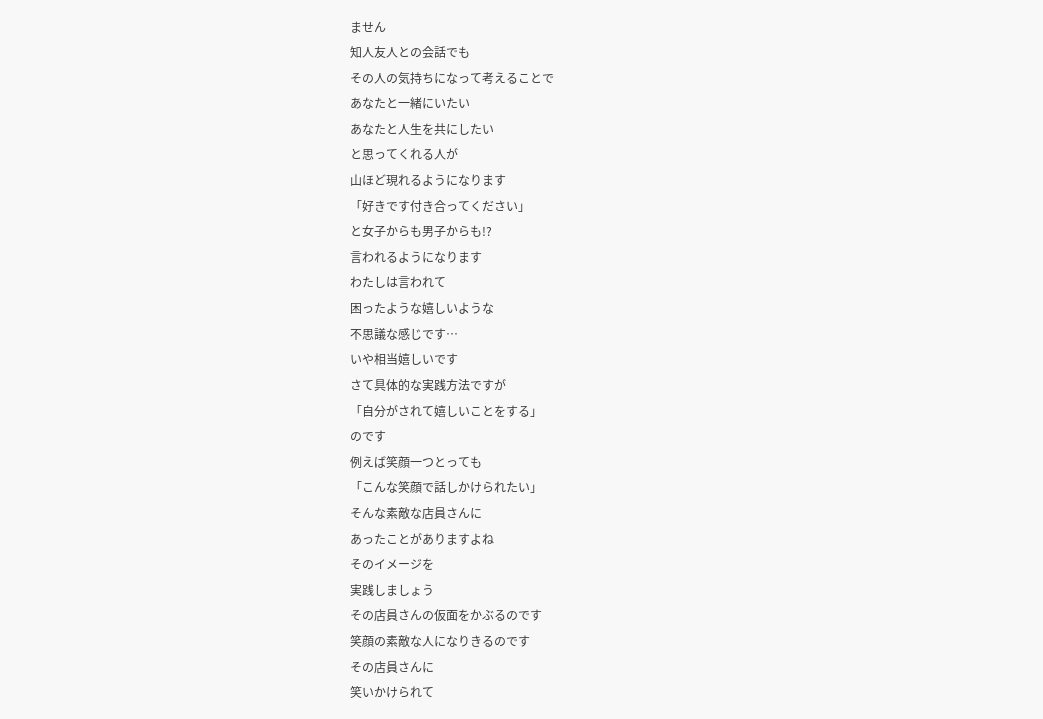ません
知人友人との会話でも
その人の気持ちになって考えることで
あなたと一緒にいたい
あなたと人生を共にしたい
と思ってくれる人が
山ほど現れるようになります
「好きです付き合ってください」
と女子からも男子からも!?
言われるようになります
わたしは言われて
困ったような嬉しいような
不思議な感じです…
いや相当嬉しいです
さて具体的な実践方法ですが
「自分がされて嬉しいことをする」
のです
例えば笑顔一つとっても
「こんな笑顔で話しかけられたい」
そんな素敵な店員さんに
あったことがありますよね
そのイメージを
実践しましょう
その店員さんの仮面をかぶるのです
笑顔の素敵な人になりきるのです
その店員さんに
笑いかけられて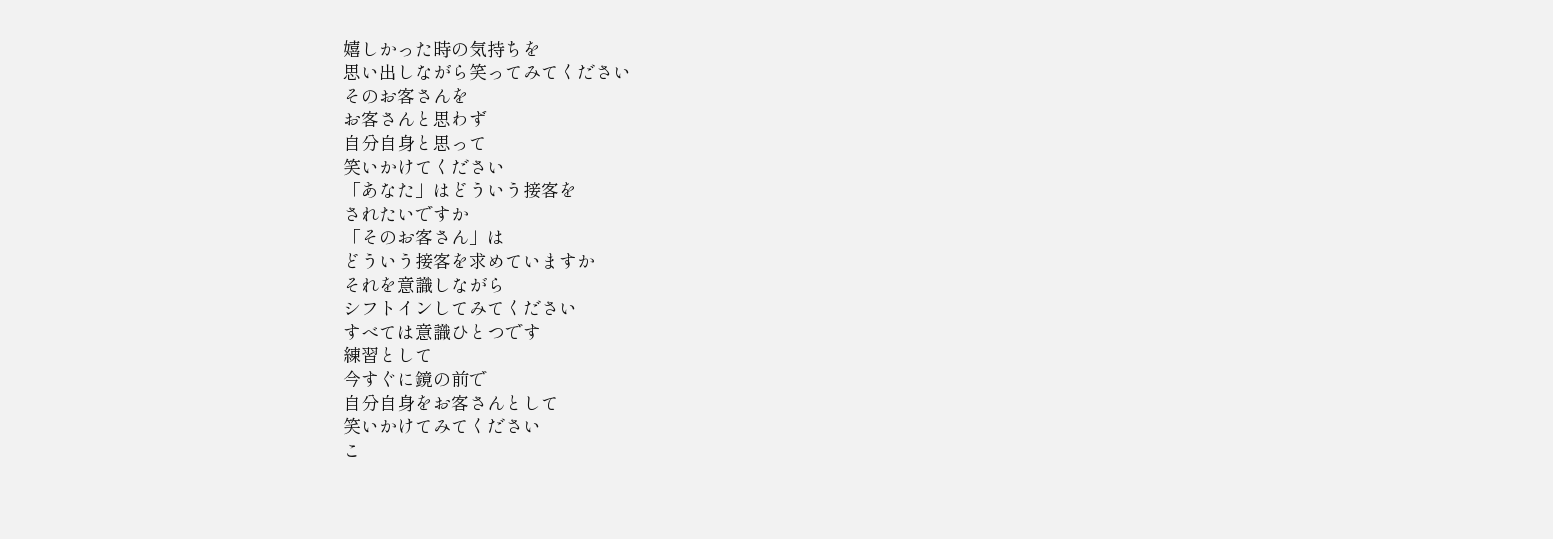嬉しかった時の気持ちを
思い出しながら笑ってみてください
そのお客さんを
お客さんと思わず
自分自身と思って
笑いかけてください
「あなた」はどういう接客を
されたいですか
「そのお客さん」は
どういう接客を求めていますか
それを意識しながら
シフトインしてみてください
すべては意識ひとつです
練習として
今すぐに鏡の前で
自分自身をお客さんとして
笑いかけてみてください
こ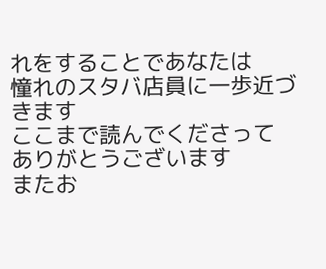れをすることであなたは
憧れのスタバ店員に一歩近づきます
ここまで読んでくださって
ありがとうございます
またお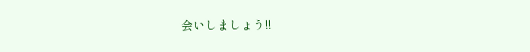会いしましょう!!